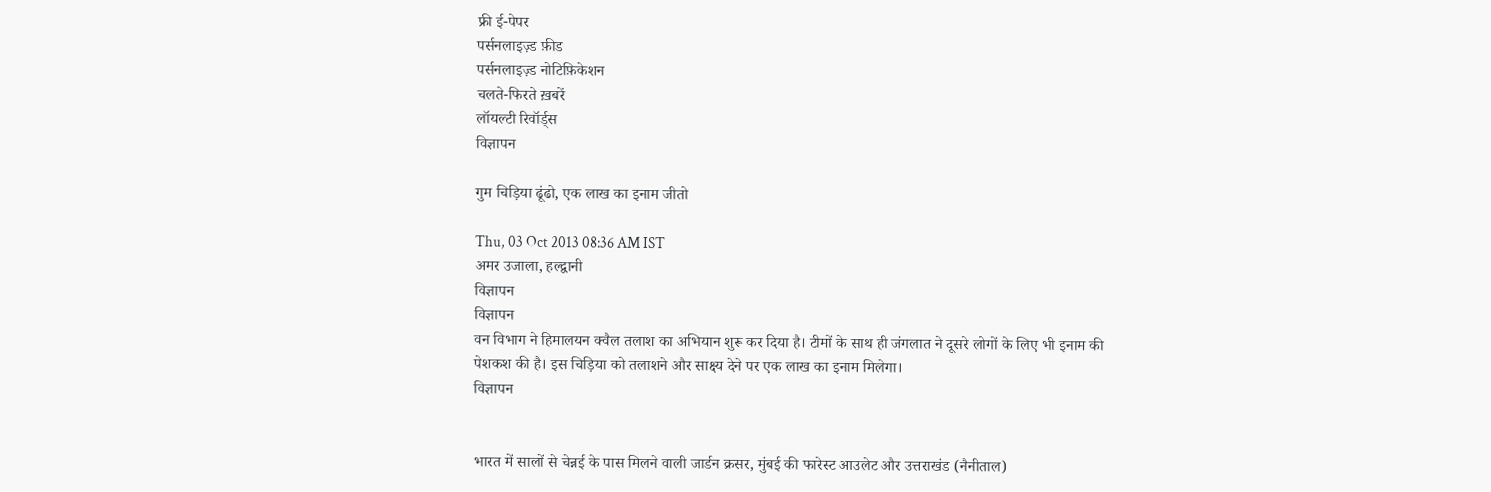फ्री ई-पेपर
पर्सनलाइज़्ड फ़ीड
पर्सनलाइज़्ड नोटिफ़िकेशन
चलते-फिरते ख़बरें
लॉयल्टी रिवॉर्ड्स
विज्ञापन

गुम चिड़िया ढूंढो, एक लाख का इनाम जीतो

Thu, 03 Oct 2013 08:36 AM IST
अमर उजाला, हल्द्वानी
विज्ञापन
विज्ञापन
वन विभाग ने हिमालयन क्वैल तलाश का अभियान शुरू कर दिया है। टीमों के साथ ही जंगलात ने दूसरे लोगों के लिए भी इनाम की पेशकश की है। इस चिड़िया को तलाशने और साक्ष्य देने पर एक लाख का इनाम मिलेगा।
विज्ञापन


भारत में सालों से चेन्नई के पास मिलने वाली जार्डन क्रसर, मुंबई की फारेस्ट आउलेट और उत्तराखंड (नैनीताल)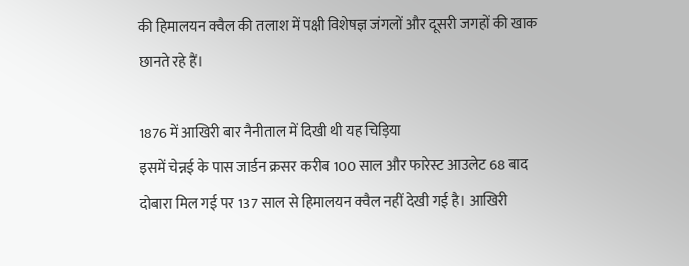की हिमालयन क्वैल की तलाश में पक्षी विशेषज्ञ जंगलों और दूसरी जगहों की खाक छानते रहे हैं।

1876 में आखिरी बार नैनीताल में दिखी थी यह चिड़िया
इसमें चेन्नई के पास जार्डन क्रसर करीब 100 साल और फारेस्ट आउलेट 68 बाद दोबारा मिल गई पर 137 साल से हिमालयन क्वैल नहीं देखी गई है। आखिरी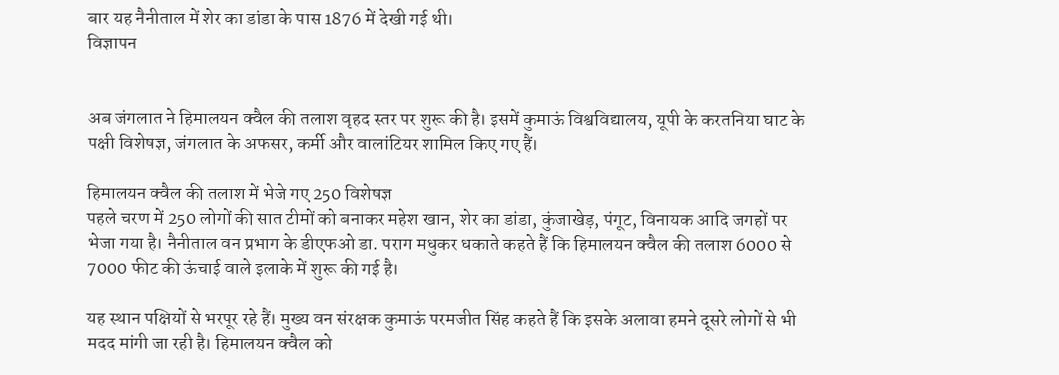बार यह नैनीताल में शेर का डांडा के पास 1876 में देखी गई थी।
विज्ञापन


अब जंगलात ने हिमालयन क्वैल की तलाश वृहद स्तर पर शुरू की है। इसमें कुमाऊं विश्वविद्यालय, यूपी के करतनिया घाट के पक्षी विशेषज्ञ, जंगलात के अफसर, कर्मी और वालांटियर शामिल किए गए हैं।

हिमालयन क्वैल की तलाश में भेजे गए 250 विशेषज्ञ
पहले चरण में 250 लोगों की सात टीमों को बनाकर महेश खान, शेर का डांडा, कुंजाखेड़, पंगूट, विनायक आदि जगहों पर भेजा गया है। नैनीताल वन प्रभाग के डीएफओ डा. पराग मधुकर धकाते कहते हैं कि हिमालयन क्वैल की तलाश 6000 से 7000 फीट की ऊंचाई वाले इलाके में शुरू की गई है।

यह स्थान पक्षियों से भरपूर रहे हैं। मुख्य वन संरक्षक कुमाऊं परमजीत सिंह कहते हैं कि इसके अलावा हमने दूसरे लोगों से भी मदद मांगी जा रही है। हिमालयन क्वैल को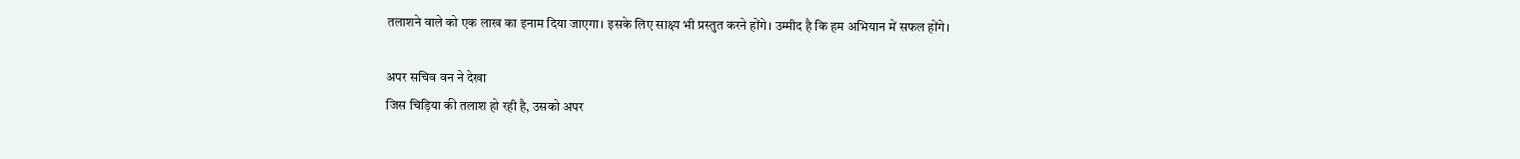तलाशने वाले को एक लाख का इनाम दिया जाएगा। इसके लिए साक्ष्य भी प्रस्तुत करने होंगे। उम्मीद है कि हम अभियान में सफल होंगे।

अपर सचिव वन ने देखा
जिस चिड़िया की तलाश हो रही है, उसको अपर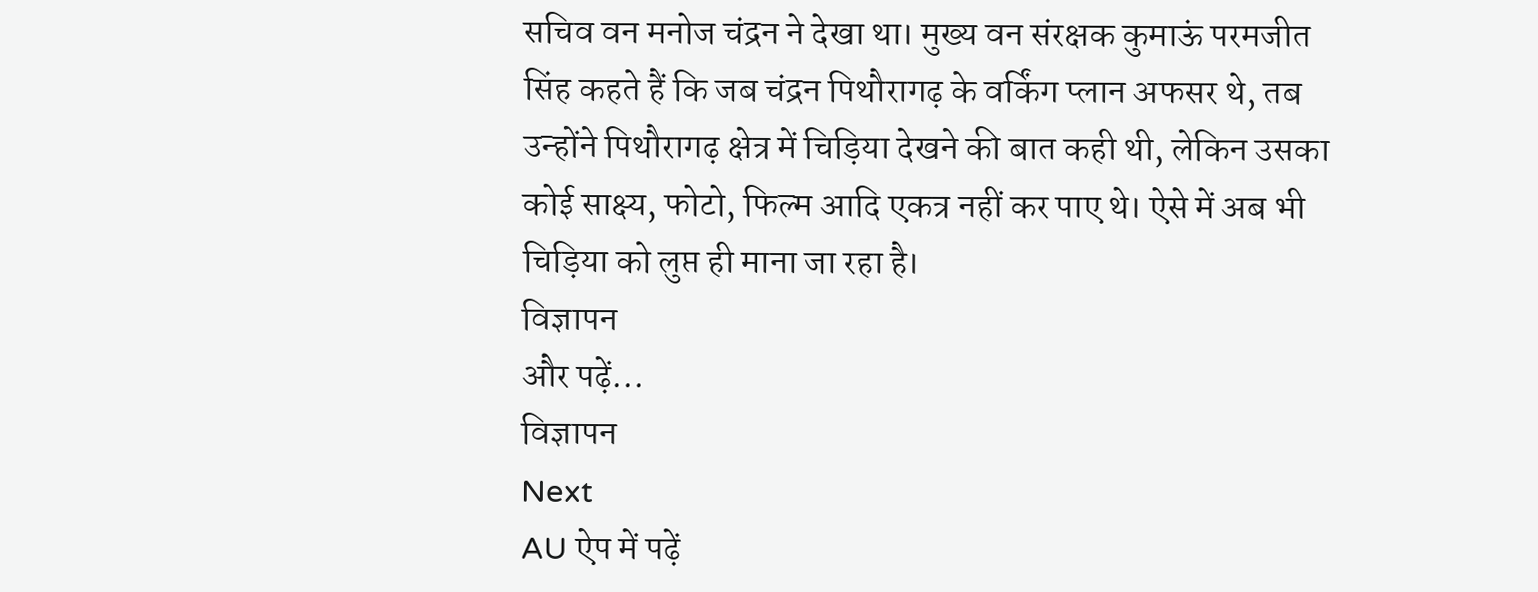सचिव वन मनोज चंद्रन ने देखा था। मुख्य वन संरक्षक कुमाऊं परमजीत सिंह कहते हैं कि जब चंद्रन पिथौरागढ़ के वर्किंग प्लान अफसर थे, तब उन्होंने पिथौरागढ़ क्षेत्र में चिड़िया देखने की बात कही थी, लेकिन उसका कोई साक्ष्य, फोटो, फिल्म आदि एकत्र नहीं कर पाए थे। ऐसे में अब भी चिड़िया को लुप्त ही माना जा रहा है।
विज्ञापन
और पढ़ें...
विज्ञापन
Next
AU ऐप में पढ़ें